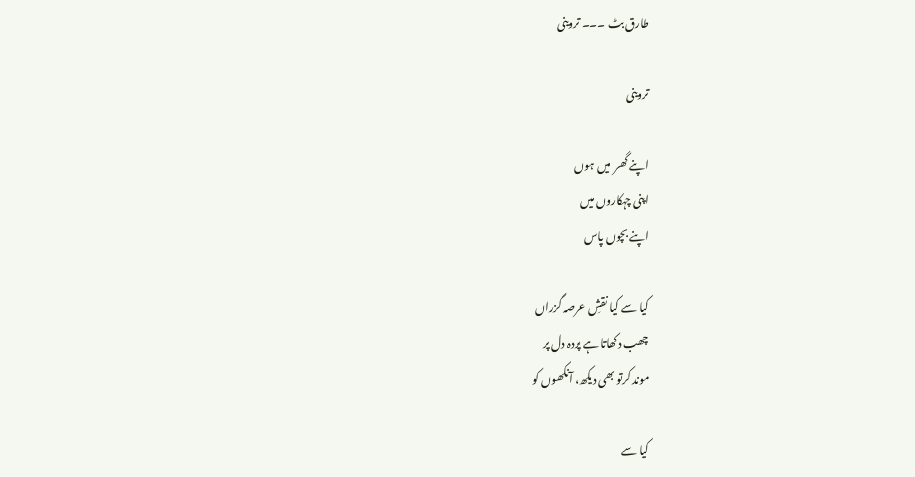طارق بٹ ۔۔۔ تروینی

تروینی

اپنے گھر  میں ہوں
اپنی چہکاروں میں
اپنے بچوں پاس

کیا سے کیا نقشِ عرصہ گزراں
چھب دکھاتا ہے پردہ دل پر
موند کرتو بھی دیکھ، آنکھوں کو

کیا سے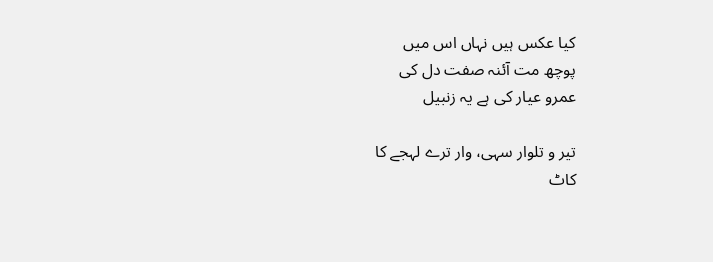کیا عکس ہیں نہاں اس میں
پوچھ مت آئنہ صفت دل کی
عمرو عیار کی ہے یہ زنبیل

تیر و تلوار سہی، وار ترے لہجے کا
کاٹ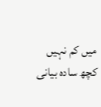میں کم نہیں کچھ سادہ بیانی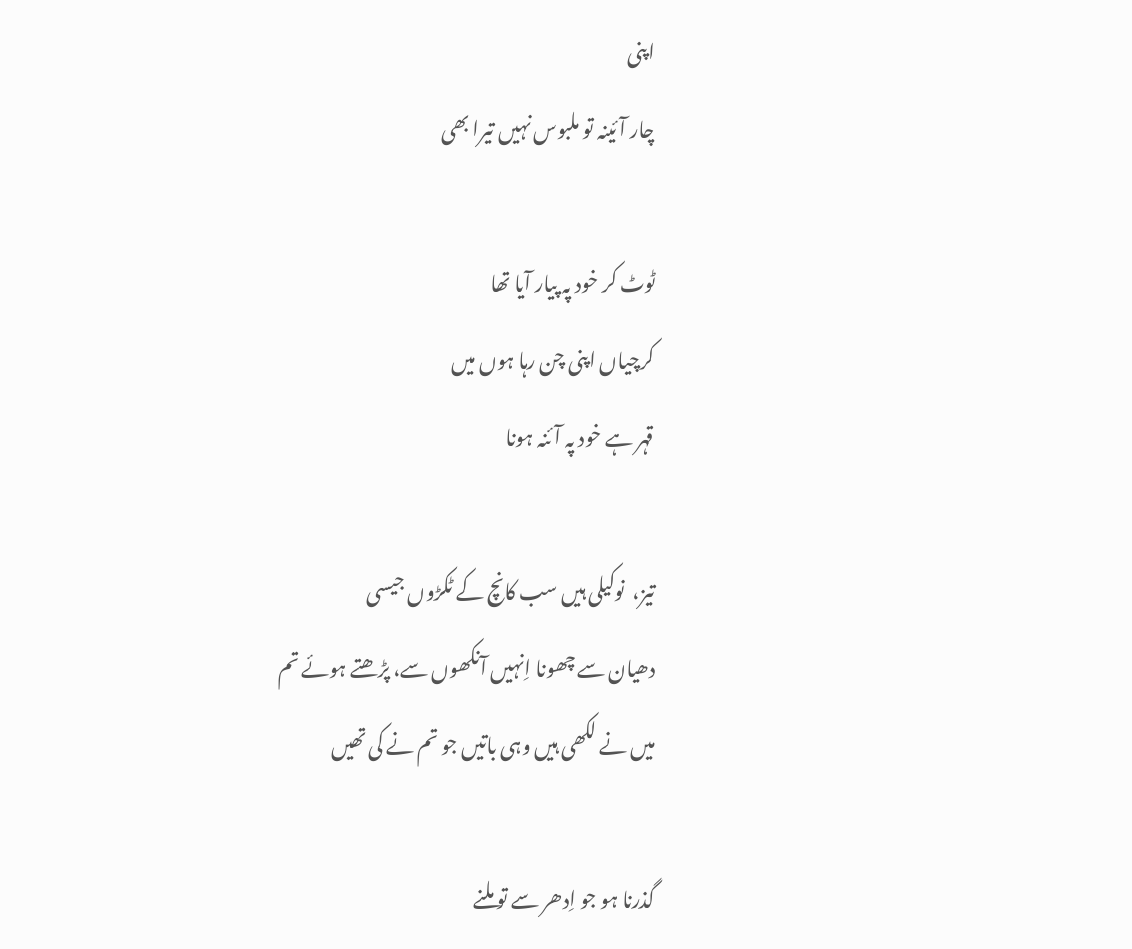اپنی
چار آئینہ تو ملبوس نہیں تیرا بھی

ٹوٹ کر خود پہ پیار آیا تھا
کرچیاں اپنی چن رہا ہوں میں
قہر ہے خود پہ آئنہ ہونا

تیز،  نوکیلی ہیں سب کانچ کے ٹکڑوں جیسی
دھیان سے چھونا اِنہیں آنکھوں سے، پڑھتے ہوئے تم
میں نے لکھی ہیں وہی باتیں جو تم نے کی تھیں

گذرنا ہو جو اِدھر سے تو ملنے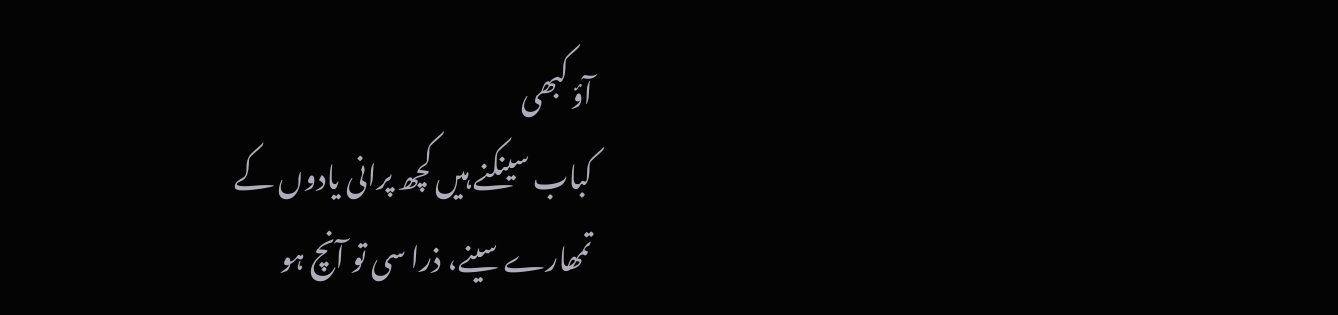آؤ کبھی
کباب سینکنے ہیں کچھ پرانی یادوں کے
تمھارے سینے، ذرا سی تو آنچ ہو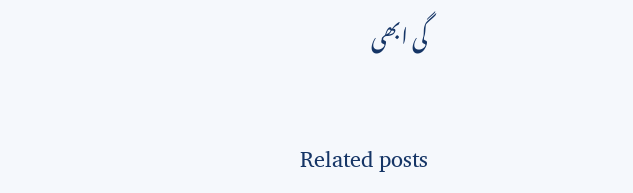گی ابھی

Related posts